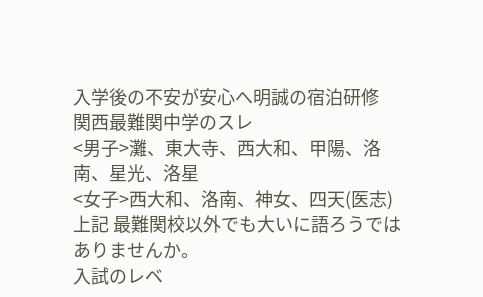入学後の不安が安心へ明誠の宿泊研修
関西最難関中学のスレ
<男子>灘、東大寺、西大和、甲陽、洛南、星光、洛星
<女子>西大和、洛南、神女、四天(医志)
上記 最難関校以外でも大いに語ろうではありませんか。
入試のレベ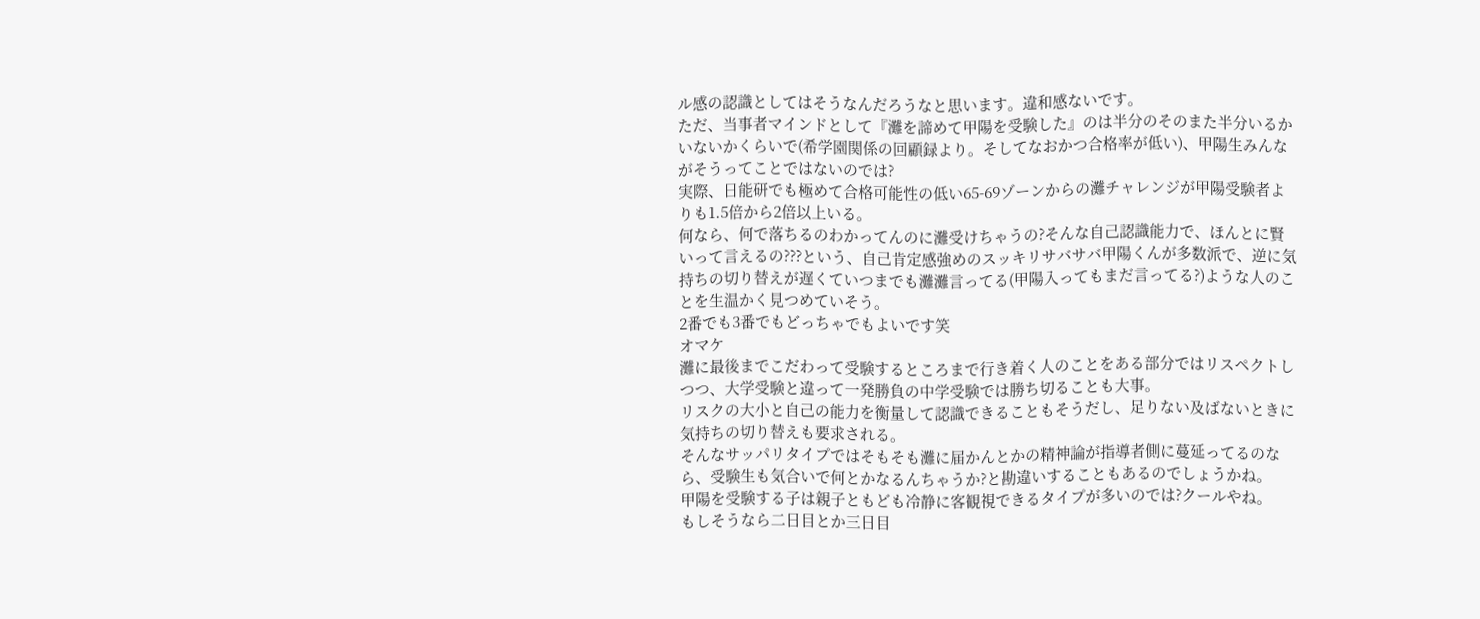ル感の認識としてはそうなんだろうなと思います。違和感ないです。
ただ、当事者マインドとして『灘を諦めて甲陽を受験した』のは半分のそのまた半分いるかいないかくらいで(希学園関係の回顧録より。そしてなおかつ合格率が低い)、甲陽生みんながそうってことではないのでは?
実際、日能研でも極めて合格可能性の低い65-69ゾーンからの灘チャレンジが甲陽受験者よりも1.5倍から2倍以上いる。
何なら、何で落ちるのわかってんのに灘受けちゃうの?そんな自己認識能力で、ほんとに賢いって言えるの???という、自己肯定感強めのスッキリサバサバ甲陽くんが多数派で、逆に気持ちの切り替えが遅くていつまでも灘灘言ってる(甲陽入ってもまだ言ってる?)ような人のことを生温かく見つめていそう。
2番でも3番でもどっちゃでもよいです笑
オマケ
灘に最後までこだわって受験するところまで行き着く人のことをある部分ではリスペクトしつつ、大学受験と違って一発勝負の中学受験では勝ち切ることも大事。
リスクの大小と自己の能力を衡量して認識できることもそうだし、足りない及ばないときに気持ちの切り替えも要求される。
そんなサッパリタイプではそもそも灘に届かんとかの精神論が指導者側に蔓延ってるのなら、受験生も気合いで何とかなるんちゃうか?と勘違いすることもあるのでしょうかね。
甲陽を受験する子は親子ともども冷静に客観視できるタイプが多いのでは?クールやね。
もしそうなら二日目とか三日目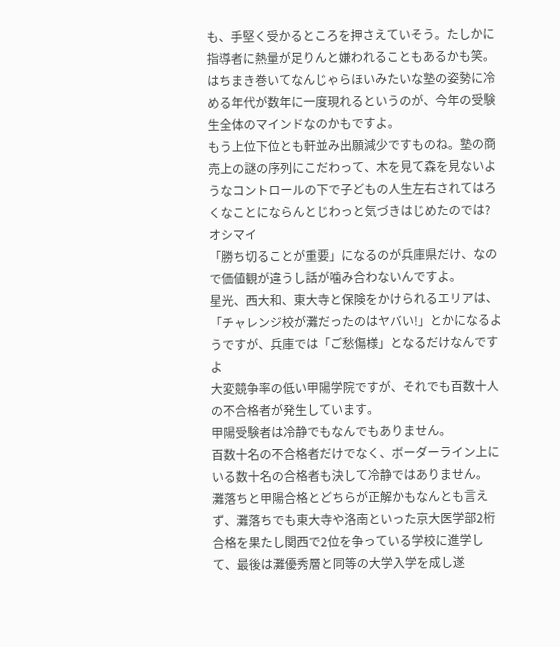も、手堅く受かるところを押さえていそう。たしかに指導者に熱量が足りんと嫌われることもあるかも笑。
はちまき巻いてなんじゃらほいみたいな塾の姿勢に冷める年代が数年に一度現れるというのが、今年の受験生全体のマインドなのかもですよ。
もう上位下位とも軒並み出願減少ですものね。塾の商売上の謎の序列にこだわって、木を見て森を見ないようなコントロールの下で子どもの人生左右されてはろくなことにならんとじわっと気づきはじめたのでは?
オシマイ
「勝ち切ることが重要」になるのが兵庫県だけ、なので価値観が違うし話が噛み合わないんですよ。
星光、西大和、東大寺と保険をかけられるエリアは、「チャレンジ校が灘だったのはヤバい!」とかになるようですが、兵庫では「ご愁傷様」となるだけなんですよ
大変競争率の低い甲陽学院ですが、それでも百数十人の不合格者が発生しています。
甲陽受験者は冷静でもなんでもありません。
百数十名の不合格者だけでなく、ボーダーライン上にいる数十名の合格者も決して冷静ではありません。
灘落ちと甲陽合格とどちらが正解かもなんとも言えず、灘落ちでも東大寺や洛南といった京大医学部2桁合格を果たし関西で2位を争っている学校に進学して、最後は灘優秀層と同等の大学入学を成し遂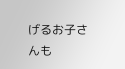げるお子さんも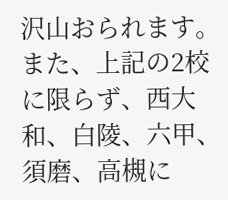沢山おられます。
また、上記の2校に限らず、西大和、白陵、六甲、須磨、高槻に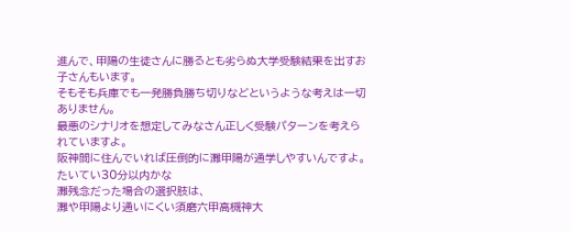進んで、甲陽の生徒さんに勝るとも劣らぬ大学受験結果を出すお子さんもいます。
そもそも兵庫でも一発勝負勝ち切りなどというような考えは一切ありません。
最悪のシナリオを想定してみなさん正しく受験パターンを考えられていますよ。
阪神間に住んでいれば圧倒的に灘甲陽が通学しやすいんですよ。たいてい30分以内かな
灘残念だった場合の選択肢は、
灘や甲陽より通いにくい須磨六甲高槻神大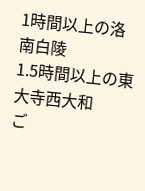1時間以上の洛南白陵
1.5時間以上の東大寺西大和
ご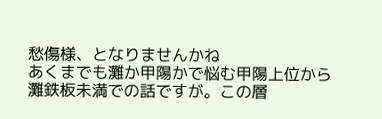愁傷様、となりませんかね
あくまでも灘か甲陽かで悩む甲陽上位から灘鉄板未満での話ですが。この層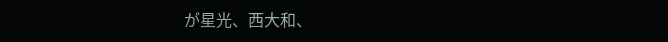が星光、西大和、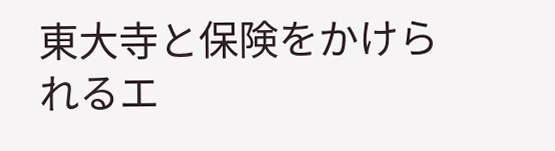東大寺と保険をかけられるエ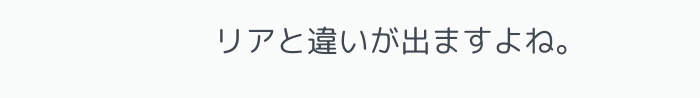リアと違いが出ますよね。